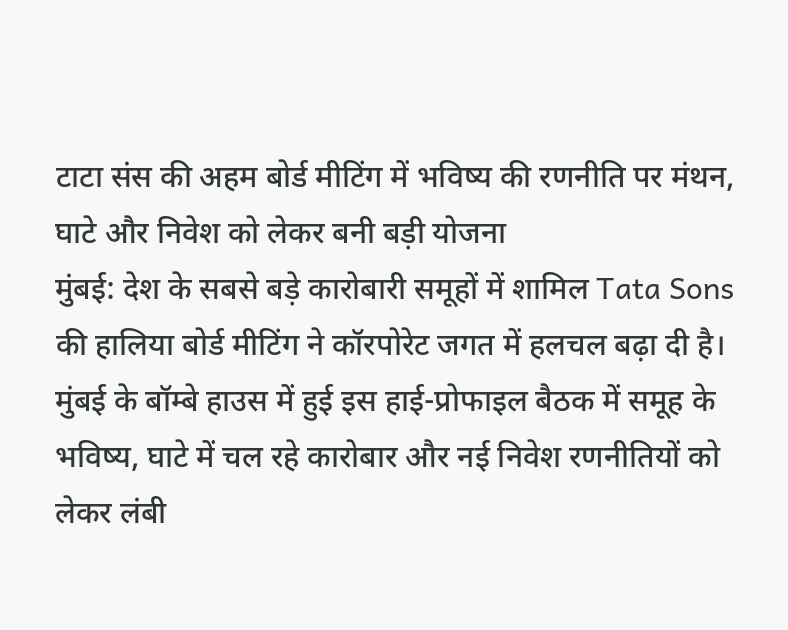टाटा संस की अहम बोर्ड मीटिंग में भविष्य की रणनीति पर मंथन, घाटे और निवेश को लेकर बनी बड़ी योजना
मुंबई: देश के सबसे बड़े कारोबारी समूहों में शामिल Tata Sons की हालिया बोर्ड मीटिंग ने कॉरपोरेट जगत में हलचल बढ़ा दी है। मुंबई के बॉम्बे हाउस में हुई इस हाई-प्रोफाइल बैठक में समूह के भविष्य, घाटे में चल रहे कारोबार और नई निवेश रणनीतियों को लेकर लंबी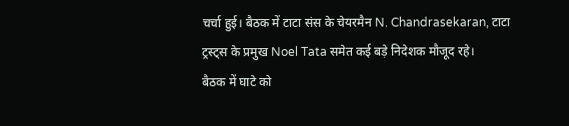चर्चा हुई। बैठक में टाटा संस के चेयरमैन N. Chandrasekaran, टाटा ट्रस्ट्स के प्रमुख Noel Tata समेत कई बड़े निदेशक मौजूद रहे।
बैठक में घाटे को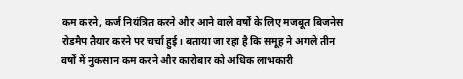कम करने, कर्ज नियंत्रित करने और आने वाले वर्षों के लिए मजबूत बिजनेस रोडमैप तैयार करने पर चर्चा हुई। बताया जा रहा है कि समूह ने अगले तीन वर्षों में नुकसान कम करने और कारोबार को अधिक लाभकारी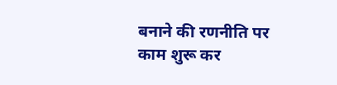बनाने की रणनीति पर काम शुरू कर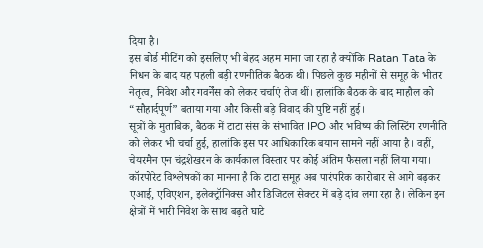दिया है।
इस बोर्ड मीटिंग को इसलिए भी बेहद अहम माना जा रहा है क्योंकि Ratan Tata के निधन के बाद यह पहली बड़ी रणनीतिक बैठक थी। पिछले कुछ महीनों से समूह के भीतर नेतृत्व, निवेश और गवर्नेंस को लेकर चर्चाएं तेज थीं। हालांकि बैठक के बाद माहौल को “सौहार्दपूर्ण” बताया गया और किसी बड़े विवाद की पुष्टि नहीं हुई।
सूत्रों के मुताबिक, बैठक में टाटा संस के संभावित IPO और भविष्य की लिस्टिंग रणनीति को लेकर भी चर्चा हुई, हालांकि इस पर आधिकारिक बयान सामने नहीं आया है। वहीं, चेयरमैन एन चंद्रशेखरन के कार्यकाल विस्तार पर कोई अंतिम फैसला नहीं लिया गया।
कॉरपोरेट विश्लेषकों का मानना है कि टाटा समूह अब पारंपरिक कारोबार से आगे बढ़कर एआई, एविएशन, इलेक्ट्रॉनिक्स और डिजिटल सेक्टर में बड़े दांव लगा रहा है। लेकिन इन क्षेत्रों में भारी निवेश के साथ बढ़ते घाटे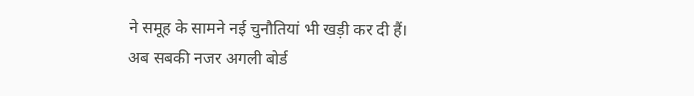ने समूह के सामने नई चुनौतियां भी खड़ी कर दी हैं।
अब सबकी नजर अगली बोर्ड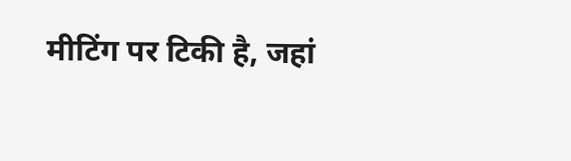मीटिंग पर टिकी है, जहां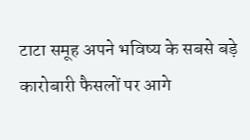टाटा समूह अपने भविष्य के सबसे बड़े कारोबारी फैसलों पर आगे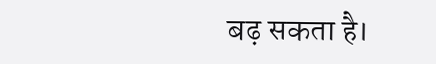बढ़ सकता है।